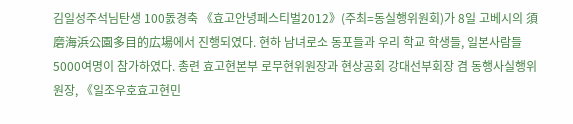김일성주석님탄생 100돐경축 《효고안녕페스티벌2012》(주최=동실행위원회)가 8일 고베시의 須磨海浜公園多目的広場에서 진행되였다. 현하 남녀로소 동포들과 우리 학교 학생들, 일본사람들 5000여명이 참가하였다. 총련 효고현본부 로무현위원장과 현상공회 강대선부회장 겸 동행사실행위원장, 《일조우호효고현민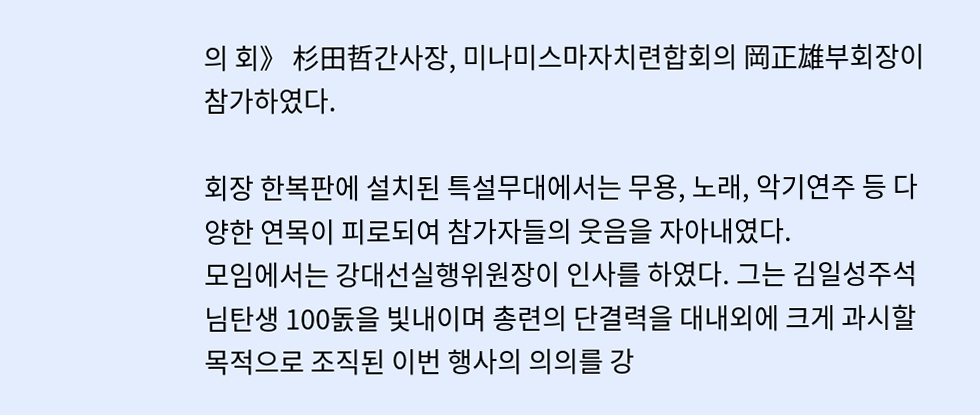의 회》 杉田哲간사장, 미나미스마자치련합회의 岡正雄부회장이 참가하였다.

회장 한복판에 설치된 특설무대에서는 무용, 노래, 악기연주 등 다양한 연목이 피로되여 참가자들의 웃음을 자아내였다.
모임에서는 강대선실행위원장이 인사를 하였다. 그는 김일성주석님탄생 100돐을 빛내이며 총련의 단결력을 대내외에 크게 과시할 목적으로 조직된 이번 행사의 의의를 강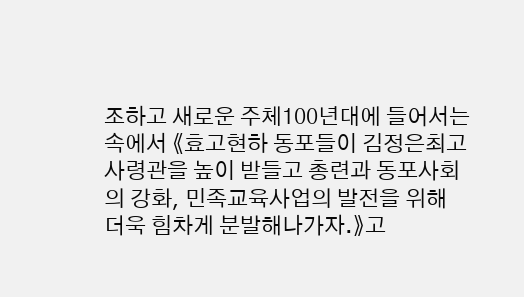조하고 새로운 주체100년대에 들어서는 속에서 《효고현하 동포들이 김정은최고사령관을 높이 받들고 총련과 동포사회의 강화, 민족교육사업의 발전을 위해 더욱 힘차게 분발해나가자.》고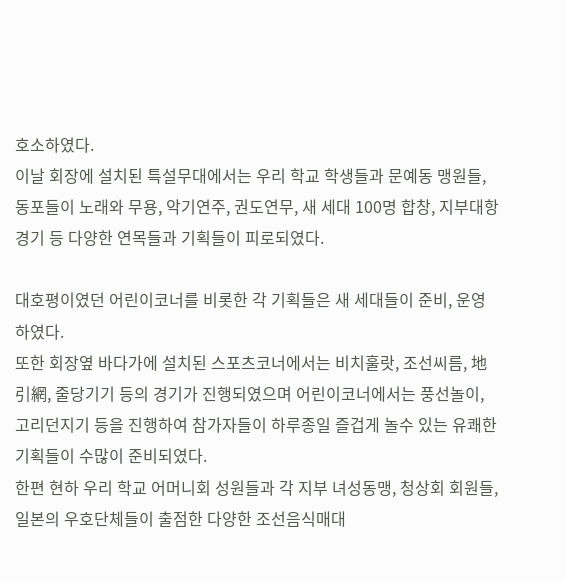호소하였다.
이날 회장에 설치된 특설무대에서는 우리 학교 학생들과 문예동 맹원들, 동포들이 노래와 무용, 악기연주, 권도연무, 새 세대 100명 합창, 지부대항경기 등 다양한 연목들과 기획들이 피로되였다.

대호평이였던 어린이코너를 비롯한 각 기획들은 새 세대들이 준비, 운영하였다.
또한 회장옆 바다가에 설치된 스포츠코너에서는 비치훌랏, 조선씨름, 地引網, 줄당기기 등의 경기가 진행되였으며 어린이코너에서는 풍선놀이, 고리던지기 등을 진행하여 참가자들이 하루종일 즐겁게 놀수 있는 유쾌한 기획들이 수많이 준비되였다.
한편 현하 우리 학교 어머니회 성원들과 각 지부 녀성동맹, 청상회 회원들, 일본의 우호단체들이 출점한 다양한 조선음식매대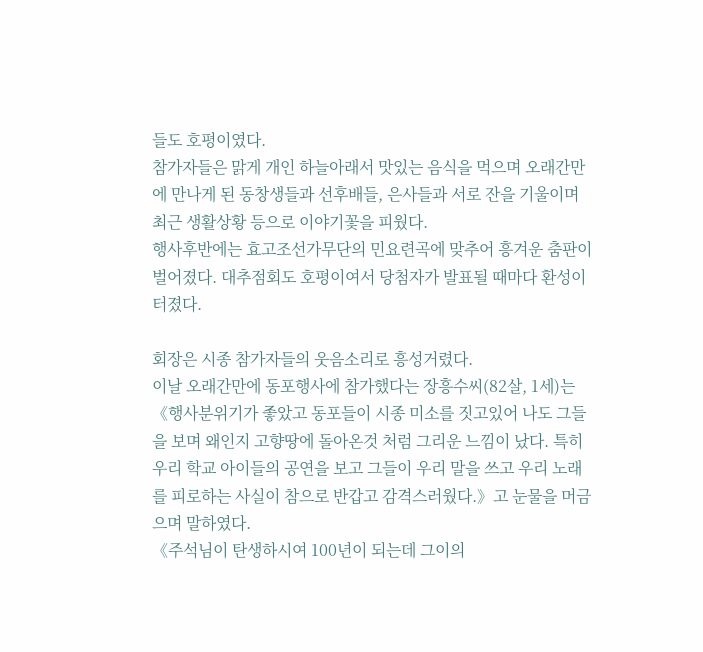들도 호평이였다.
참가자들은 맑게 개인 하늘아래서 맛있는 음식을 먹으며 오래간만에 만나게 된 동창생들과 선후배들, 은사들과 서로 잔을 기울이며 최근 생활상황 등으로 이야기꽃을 피웠다.
행사후반에는 효고조선가무단의 민요련곡에 맞추어 흥겨운 춤판이 벌어졌다. 대추점회도 호평이여서 당첨자가 발표될 때마다 환성이 터졌다.

회장은 시종 참가자들의 웃음소리로 흥성거렸다.
이날 오래간만에 동포행사에 참가했다는 장흥수씨(82살, 1세)는 《행사분위기가 좋았고 동포들이 시종 미소를 짓고있어 나도 그들을 보며 왜인지 고향땅에 돌아온것 처럼 그리운 느낌이 났다. 특히 우리 학교 아이들의 공연을 보고 그들이 우리 말을 쓰고 우리 노래를 피로하는 사실이 참으로 반갑고 감격스러웠다.》고 눈물을 머금으며 말하였다.
《주석님이 탄생하시여 100년이 되는데 그이의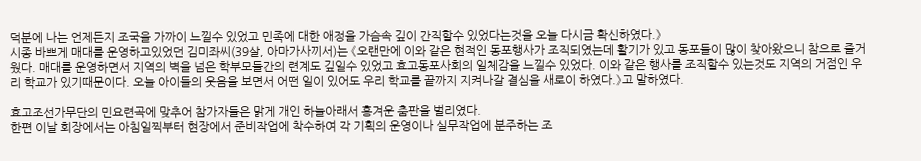덕분에 나는 언제든지 조국을 가까이 느낄수 있었고 민족에 대한 애정을 가슴속 깊이 간직할수 있었다는것을 오늘 다시금 확신하였다.》
시종 바쁘게 매대를 운영하고있었던 김미좌씨(39살, 아마가사끼서)는 《오랜만에 이와 같은 현적인 동포행사가 조직되였는데 활기가 있고 동포들이 많이 찾아왔으니 참으로 즐거웠다. 매대를 운영하면서 지역의 벽을 넘은 학부모들간의 련계도 깊일수 있었고 효고동포사회의 일체감을 느낄수 있었다. 이와 같은 행사를 조직할수 있는것도 지역의 거점인 우리 학교가 있기때문이다. 오늘 아이들의 웃음을 보면서 어떤 일이 있어도 우리 학교를 끝까지 지켜나갈 결심을 새로이 하였다.》고 말하였다.

효고조선가무단의 민요련곡에 맞추어 참가자들은 맑게 개인 하늘아래서 흥겨운 춤판을 벌리였다.
한편 이날 회장에서는 아침일찍부터 현장에서 준비작업에 착수하여 각 기획의 운영이나 실무작업에 분주하는 조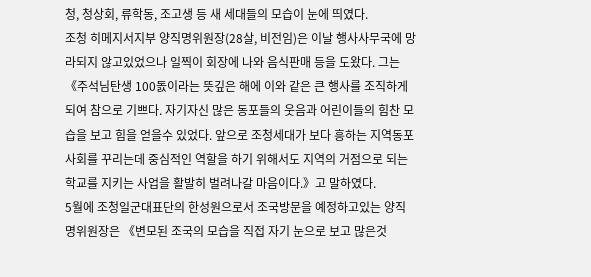청, 청상회, 류학동, 조고생 등 새 세대들의 모습이 눈에 띄였다.
조청 히메지서지부 양직명위원장(28살, 비전임)은 이날 행사사무국에 망라되지 않고있었으나 일찍이 회장에 나와 음식판매 등을 도왔다. 그는《주석님탄생 100돐이라는 뜻깊은 해에 이와 같은 큰 행사를 조직하게 되여 참으로 기쁘다. 자기자신 많은 동포들의 웃음과 어린이들의 힘찬 모습을 보고 힘을 얻을수 있었다. 앞으로 조청세대가 보다 흥하는 지역동포사회를 꾸리는데 중심적인 역할을 하기 위해서도 지역의 거점으로 되는 학교를 지키는 사업을 활발히 벌려나갈 마음이다.》고 말하였다.
5월에 조청일군대표단의 한성원으로서 조국방문을 예정하고있는 양직명위원장은 《변모된 조국의 모습을 직접 자기 눈으로 보고 많은것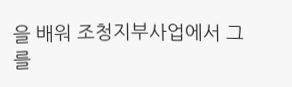을 배워 조청지부사업에서 그를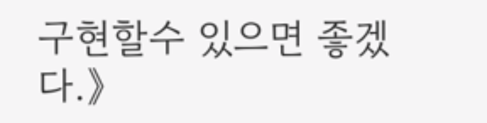구현할수 있으면 좋겠다.》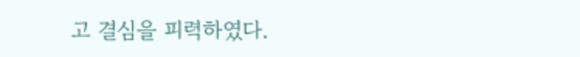고 결심을 피력하였다.